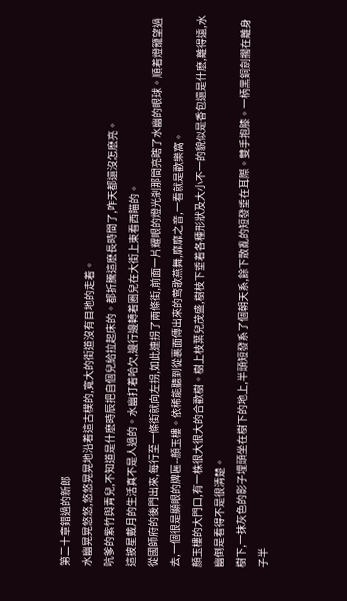第二十章錯過的新郎
水幽晃晃悠悠,悠悠晃晃地沿着這古樸的,寬大的街道沒有目地的走着。
吭爹的紫竹與青兒,不知道是什麽時辰把自個兒給拉起床的。都折騰這麽長時間了,咋天都還沒怎麽亮。
這披星戴月的生活真不是人過的。水幽打着哈欠,邊行邊轉着圈兒在大街上東看西瞄的。
從國師府的後門出來,每行至一條街就向左拐,如此連拐了兩條街,前面一片耀眼的燈光剎那間亮瞎了水幽的眼球。順着燈籠望過去,一個很是顯眼的牌匾--顏玉樓。依稀能聽到從裏面傳出來的莺歌燕舞,靡靡之音,一看就是歡樂窩。
顏玉樓的大門口,有一株很大很大的合歡樹。樹上枝葉兒茂盛,樹枝下垂着各種形狀及大小不一的貌似是香包還是什麽,離得遠,水幽倒是看得不是很清楚。
樹下,一抹灰色的影子埋頭坐在樹下的地上,半頭短發系了個朝天系,餘下散亂的短發垂在耳際。雙手抱膝。一柄黑銅劍擱在離身子半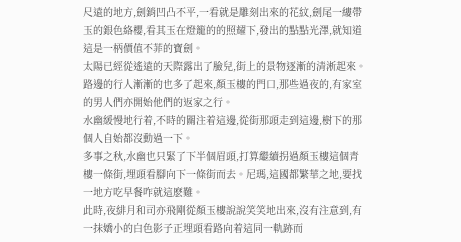尺遠的地方,劍銷凹凸不平,一看就是雕刻出來的花紋,劍尾一縷帶玉的銀色絡櫻,看其玉在燈籠的的照耀下,發出的點點光澤,就知道這是一柄價值不菲的寶劍。
太陽已經從遙遠的天際露出了臉兒,街上的景物逐漸的清淅起來。
路邊的行人漸漸的也多了起來,顏玉樓的門口,那些過夜的,有家室的男人們亦開始他們的返家之行。
水幽緩慢地行着,不時的關注着這邊,從街那頭走到這邊,樹下的那個人自始都沒動過一下。
多事之秋,水幽也只緊了下半個眉頭,打算繼續拐過顏玉樓這個青樓一條街,埋頭看腳向下一條街而去。尼瑪,這國都繁華之地,要找一地方吃早餐咋就這麽難。
此時,夜緋月和司亦飛剛從顏玉樓說說笑笑地出來,沒有注意到,有一抹嬌小的白色影子正埋頭看路向着這同一軌跡而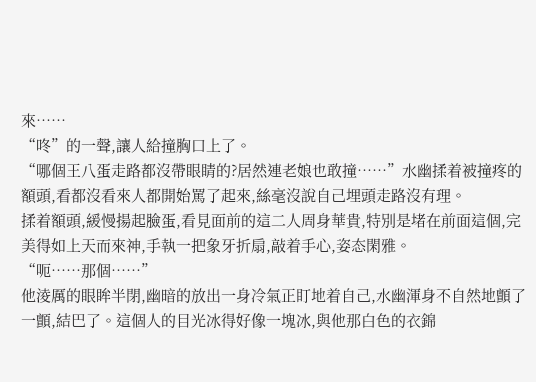來……
“咚”的一聲,讓人給撞胸口上了。
“哪個王八蛋走路都沒帶眼睛的?居然連老娘也敢撞……”水幽揉着被撞疼的額頭,看都沒看來人都開始罵了起來,絲毫沒說自己埋頭走路沒有理。
揉着額頭,緩慢揚起臉蛋,看見面前的這二人周身華貴,特別是堵在前面這個,完美得如上天而來神,手執一把象牙折扇,敲着手心,姿态閑雅。
“呃……那個……”
他淩厲的眼眸半閉,幽暗的放出一身冷氣正盯地着自己,水幽渾身不自然地顫了一顫,結巴了。這個人的目光冰得好像一塊冰,與他那白色的衣錦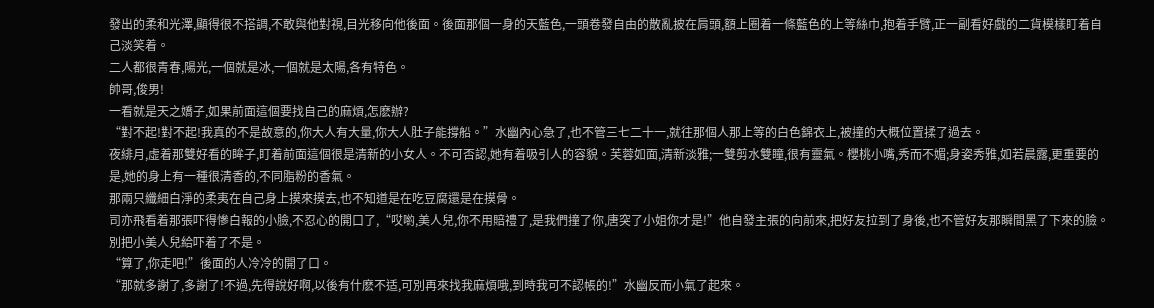發出的柔和光澤,顯得很不搭調,不敢與他對視,目光移向他後面。後面那個一身的天藍色,一頭卷發自由的散亂披在肩頭,額上圈着一條藍色的上等絲巾,抱着手臂,正一副看好戲的二貨模樣盯着自己淡笑着。
二人都很青春,陽光,一個就是冰,一個就是太陽,各有特色。
帥哥,俊男!
一看就是天之嬌子,如果前面這個要找自己的麻煩,怎麽辦?
“對不起!對不起!我真的不是故意的,你大人有大量,你大人肚子能撐船。”水幽內心急了,也不管三七二十一,就往那個人那上等的白色錦衣上,被撞的大概位置揉了過去。
夜緋月,虛着那雙好看的眸子,盯着前面這個很是清新的小女人。不可否認,她有着吸引人的容貌。芙蓉如面,清新淡雅;一雙剪水雙瞳,很有靈氣。櫻桃小嘴,秀而不媚;身姿秀雅,如若晨露,更重要的是,她的身上有一種很清香的,不同脂粉的香氣。
那兩只纖細白淨的柔夷在自己身上摸來摸去,也不知道是在吃豆腐還是在摸骨。
司亦飛看着那張吓得慘白報的小臉,不忍心的開口了,“哎喲,美人兒,你不用賠禮了,是我們撞了你,唐突了小姐你才是!”他自發主張的向前來,把好友拉到了身後,也不管好友那瞬間黑了下來的臉。別把小美人兒給吓着了不是。
“算了,你走吧!”後面的人冷冷的開了口。
“那就多謝了,多謝了!不過,先得說好啊,以後有什麽不适,可別再來找我麻煩哦,到時我可不認帳的!”水幽反而小氣了起來。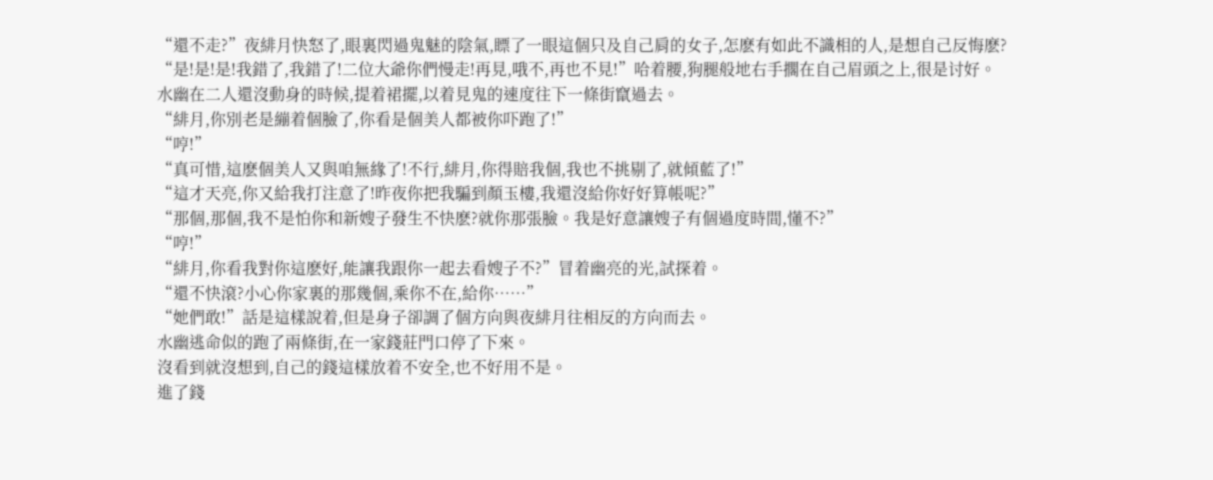“還不走?”夜緋月快怒了,眼裏閃過鬼魅的陰氣,瞟了一眼這個只及自己肩的女子,怎麽有如此不識相的人,是想自己反悔麽?
“是!是!是!我錯了,我錯了!二位大爺你們慢走!再見,哦不,再也不見!”哈着腰,狗腿般地右手擱在自己眉頭之上,很是讨好。
水幽在二人還沒動身的時候,提着裙擺,以着見鬼的速度往下一條街竄過去。
“緋月,你別老是繃着個臉了,你看是個美人都被你吓跑了!”
“哼!”
“真可惜,這麽個美人又與咱無緣了!不行,緋月,你得賠我個,我也不挑剔了,就傾藍了!”
“這才天亮,你又給我打注意了!昨夜你把我騙到顏玉樓,我還沒給你好好算帳呢?”
“那個,那個,我不是怕你和新嫂子發生不快麽?就你那張臉。我是好意讓嫂子有個過度時間,懂不?”
“哼!”
“緋月,你看我對你這麽好,能讓我跟你一起去看嫂子不?”冒着幽亮的光,試探着。
“還不快滾?小心你家裏的那幾個,乘你不在,給你……”
“她們敢!”話是這樣說着,但是身子卻調了個方向與夜緋月往相反的方向而去。
水幽逃命似的跑了兩條街,在一家錢莊門口停了下來。
沒看到就沒想到,自己的錢這樣放着不安全,也不好用不是。
進了錢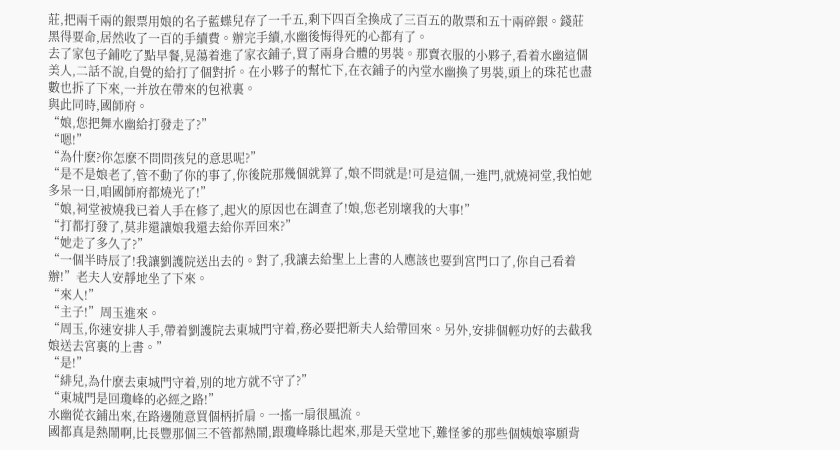莊,把兩千兩的銀票用娘的名子藍蝶兒存了一千五,剩下四百全換成了三百五的散票和五十兩碎銀。錢莊黑得要命,居然收了一百的手續費。辦完手續,水幽後悔得死的心都有了。
去了家包子鋪吃了點早餐,晃蕩着進了家衣鋪子,買了兩身合體的男裝。那賣衣服的小夥子,看着水幽這個美人,二話不說,自覺的給打了個對折。在小夥子的幫忙下,在衣鋪子的內堂水幽換了男裝,頭上的珠花也盡數也拆了下來,一并放在帶來的包袱裏。
與此同時,國師府。
“娘,您把舞水幽給打發走了?”
“嗯!”
“為什麽?你怎麽不問問孩兒的意思呢?”
“是不是娘老了,管不動了你的事了,你後院那幾個就算了,娘不問就是!可是這個,一進門,就燒祠堂,我怕她多呆一日,咱國師府都燒光了!”
“娘,祠堂被燒我已着人手在修了,起火的原因也在調查了!娘,您老別壞我的大事!”
“打都打發了,莫非還讓娘我還去給你弄回來?”
“她走了多久了?”
“一個半時辰了!我讓劉護院送出去的。對了,我讓去給聖上上書的人應該也要到宮門口了,你自己看着辦!”老夫人安靜地坐了下來。
“來人!”
“主子!”周玉進來。
“周玉,你速安排人手,帶着劉護院去東城門守着,務必要把新夫人給帶回來。另外,安排個輕功好的去截我娘送去宮裏的上書。”
“是!”
“緋兒,為什麽去東城門守着,別的地方就不守了?”
“東城門是回瓊峰的必經之路!”
水幽從衣鋪出來,在路邊随意買個柄折扇。一搖一扇很風流。
國都真是熱鬧啊,比長豐那個三不管都熱鬧,跟瓊峰縣比起來,那是天堂地下,難怪爹的那些個姨娘寧願背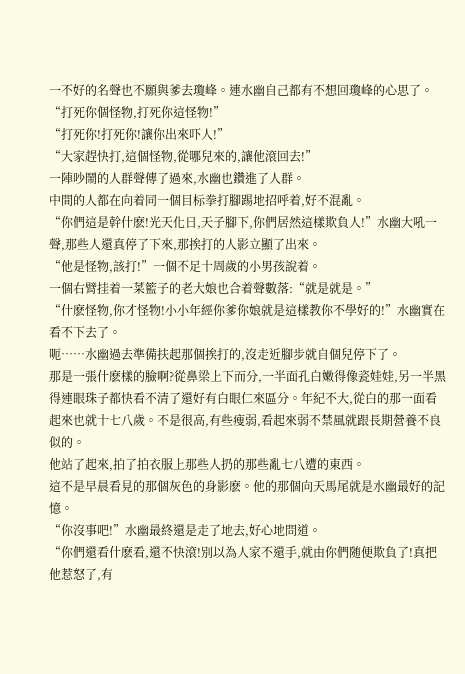一不好的名聲也不願與爹去瓊峰。連水幽自己都有不想回瓊峰的心思了。
“打死你個怪物,打死你這怪物!”
“打死你!打死你!讓你出來吓人!”
“大家趕快打,這個怪物,從哪兒來的,讓他滾回去!”
一陣吵鬧的人群聲傳了過來,水幽也鑽進了人群。
中間的人都在向着同一個目标拳打腳踢地招呼着,好不混亂。
“你們這是幹什麽!光天化日,天子腳下,你們居然這樣欺負人!”水幽大吼一聲,那些人還真停了下來,那挨打的人影立顯了出來。
“他是怪物,該打!”一個不足十周歲的小男孩說着。
一個右臂挂着一菜籃子的老大娘也合着聲數落:“就是就是。”
“什麽怪物,你才怪物!小小年經你爹你娘就是這樣教你不學好的!”水幽實在看不下去了。
呃……水幽過去準備扶起那個挨打的,沒走近腳步就自個兒停下了。
那是一張什麽樣的臉啊?從鼻梁上下而分,一半面孔白嫩得像瓷娃娃,另一半黑得連眼珠子都快看不清了還好有白眼仁來區分。年紀不大,從白的那一面看起來也就十七八歲。不是很高,有些瘦弱,看起來弱不禁風就跟長期營養不良似的。
他站了起來,拍了拍衣服上那些人扔的那些亂七八遭的東西。
這不是早晨看見的那個灰色的身影麽。他的那個向天馬尾就是水幽最好的記憶。
“你沒事吧!”水幽最終還是走了地去,好心地問道。
“你們還看什麽看,還不快滾!別以為人家不還手,就由你們随便欺負了!真把他惹怒了,有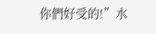你們好受的!”水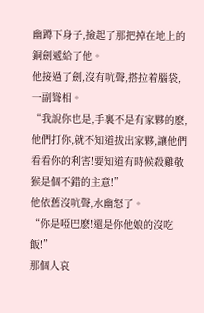幽蹲下身子,撿起了那把掉在地上的銅劍遞給了他。
他接過了劍,沒有吭聲,搭拉着腦袋,一副聳相。
“我說你也是,手裏不是有家夥的麽,他們打你,就不知道拔出家夥,讓他們看看你的利害!要知道有時候殺雞敬猴是個不錯的主意!”
他依舊沒吭聲,水幽怒了。
“你是啞巴麽!還是你他娘的沒吃飯!”
那個人哀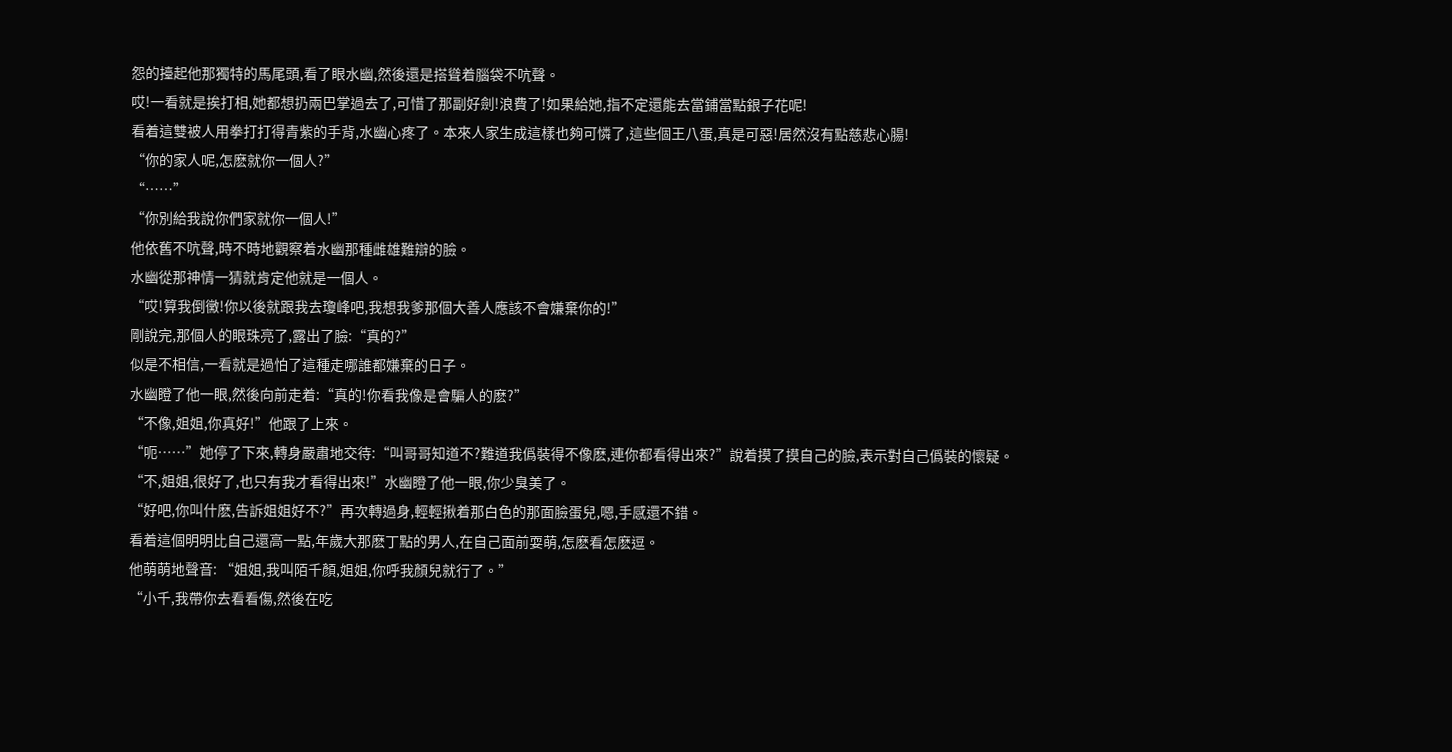怨的擡起他那獨特的馬尾頭,看了眼水幽,然後還是搭聳着腦袋不吭聲。
哎!一看就是挨打相,她都想扔兩巴掌過去了,可惜了那副好劍!浪費了!如果給她,指不定還能去當鋪當點銀子花呢!
看着這雙被人用拳打打得青紫的手背,水幽心疼了。本來人家生成這樣也夠可憐了,這些個王八蛋,真是可惡!居然沒有點慈悲心腸!
“你的家人呢,怎麽就你一個人?”
“……”
“你別給我說你們家就你一個人!”
他依舊不吭聲,時不時地觀察着水幽那種雌雄難辯的臉。
水幽從那神情一猜就肯定他就是一個人。
“哎!算我倒黴!你以後就跟我去瓊峰吧,我想我爹那個大善人應該不會嫌棄你的!”
剛說完,那個人的眼珠亮了,露出了臉:“真的?”
似是不相信,一看就是過怕了這種走哪誰都嫌棄的日子。
水幽瞪了他一眼,然後向前走着:“真的!你看我像是會騙人的麽?”
“不像,姐姐,你真好!”他跟了上來。
“呃……”她停了下來,轉身嚴肅地交待:“叫哥哥知道不?難道我僞裝得不像麽,連你都看得出來?”說着摸了摸自己的臉,表示對自己僞裝的懷疑。
“不,姐姐,很好了,也只有我才看得出來!”水幽瞪了他一眼,你少臭美了。
“好吧,你叫什麽,告訴姐姐好不?”再次轉過身,輕輕揪着那白色的那面臉蛋兒,嗯,手感還不錯。
看着這個明明比自己還高一點,年歲大那麽丁點的男人,在自己面前耍萌,怎麽看怎麽逗。
他萌萌地聲音: “姐姐,我叫陌千顏,姐姐,你呼我顏兒就行了。”
“小千,我帶你去看看傷,然後在吃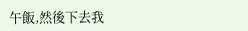午飯,然後下去我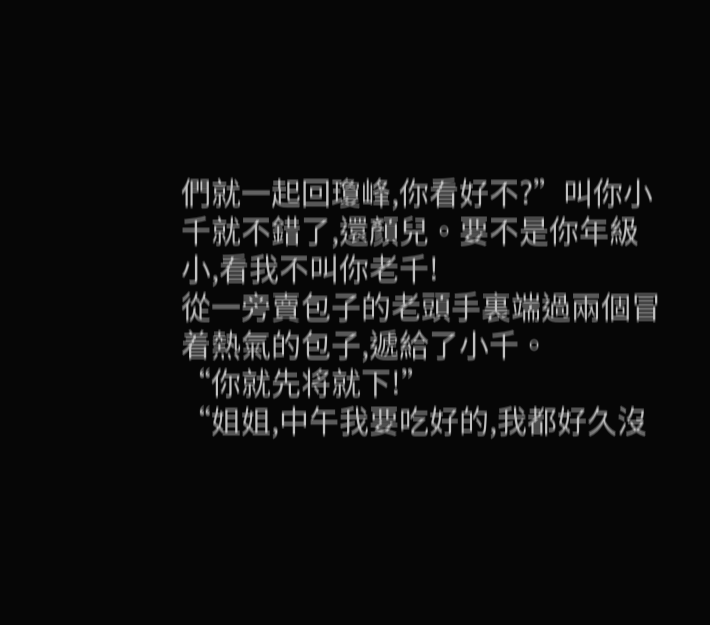們就一起回瓊峰,你看好不?”叫你小千就不錯了,還顏兒。要不是你年級小,看我不叫你老千!
從一旁賣包子的老頭手裏端過兩個冒着熱氣的包子,遞給了小千。
“你就先将就下!”
“姐姐,中午我要吃好的,我都好久沒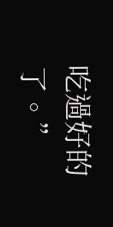吃過好的了。”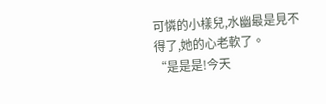可憐的小樣兒,水幽最是見不得了,她的心老軟了。
“是是是!今天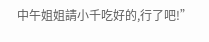中午姐姐請小千吃好的,行了吧!”